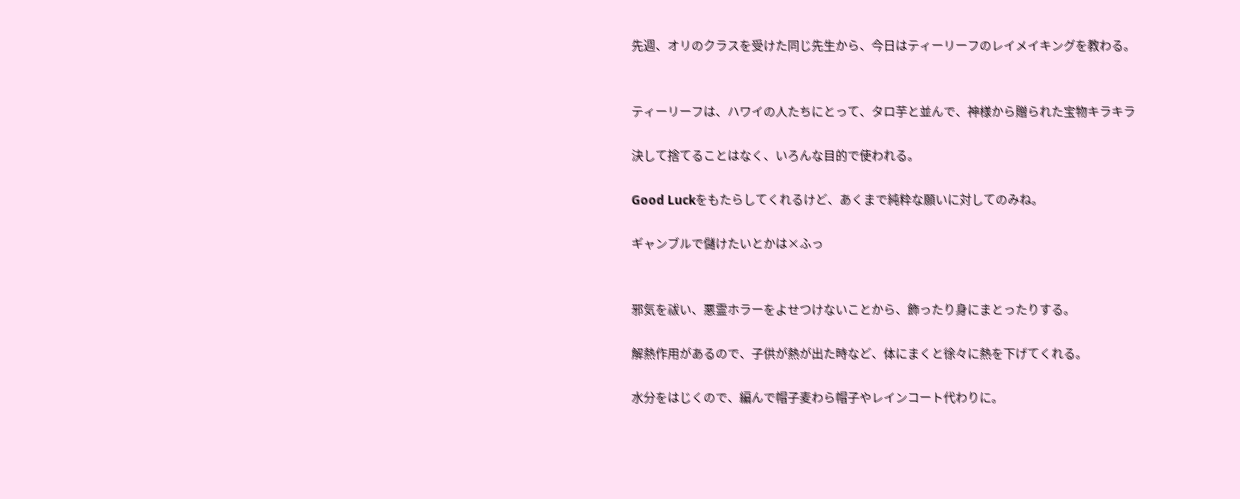先週、オリのクラスを受けた同じ先生から、今日はティーリーフのレイメイキングを教わる。


ティーリーフは、ハワイの人たちにとって、タロ芋と並んで、神様から贈られた宝物キラキラ

決して捨てることはなく、いろんな目的で使われる。

Good Luckをもたらしてくれるけど、あくまで純粋な願いに対してのみね。

ギャンブルで儲けたいとかは×ふっ


邪気を祓い、悪霊ホラーをよせつけないことから、飾ったり身にまとったりする。

解熱作用があるので、子供が熱が出た時など、体にまくと徐々に熱を下げてくれる。

水分をはじくので、編んで帽子麦わら帽子やレインコート代わりに。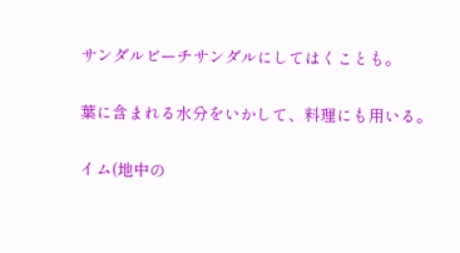サンダルビーチサンダルにしてはくことも。

葉に含まれる水分をいかして、料理にも用いる。

イム(地中の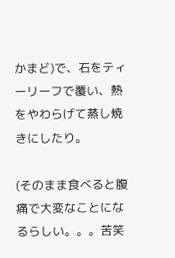かまど)で、石をティーリーフで覆い、熱をやわらげて蒸し焼きにしたり。

(そのまま食べると腹痛で大変なことになるらしい。。。苦笑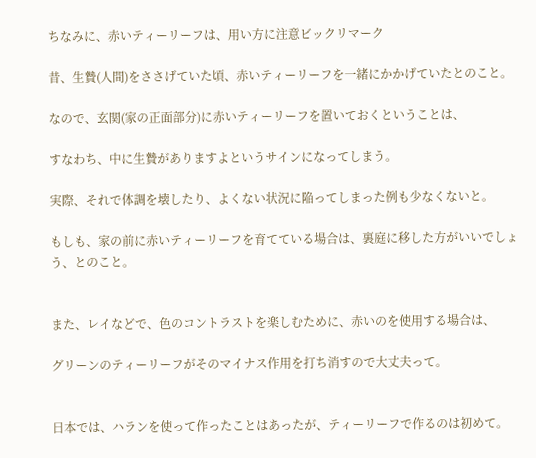ちなみに、赤いティーリーフは、用い方に注意ビックリマーク

昔、生贄(人間)をささげていた頃、赤いティーリーフを一緒にかかげていたとのこと。

なので、玄関(家の正面部分)に赤いティーリーフを置いておくということは、

すなわち、中に生贄がありますよというサインになってしまう。

実際、それで体調を壊したり、よくない状況に陥ってしまった例も少なくないと。

もしも、家の前に赤いティーリーフを育てている場合は、裏庭に移した方がいいでしょう、とのこと。


また、レイなどで、色のコントラストを楽しむために、赤いのを使用する場合は、

グリーンのティーリーフがそのマイナス作用を打ち消すので大丈夫って。


日本では、ハランを使って作ったことはあったが、ティーリーフで作るのは初めて。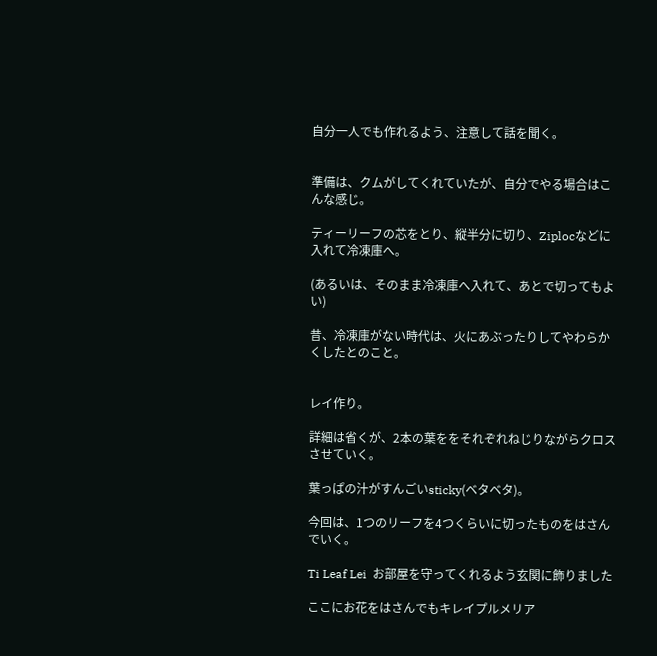自分一人でも作れるよう、注意して話を聞く。


準備は、クムがしてくれていたが、自分でやる場合はこんな感じ。

ティーリーフの芯をとり、縦半分に切り、Ziplocなどに入れて冷凍庫へ。

(あるいは、そのまま冷凍庫へ入れて、あとで切ってもよい)

昔、冷凍庫がない時代は、火にあぶったりしてやわらかくしたとのこと。


レイ作り。

詳細は省くが、2本の葉ををそれぞれねじりながらクロスさせていく。

葉っぱの汁がすんごいsticky(ベタベタ)。

今回は、1つのリーフを4つくらいに切ったものをはさんでいく。

Ti Leaf Lei  お部屋を守ってくれるよう玄関に飾りました

ここにお花をはさんでもキレイプルメリア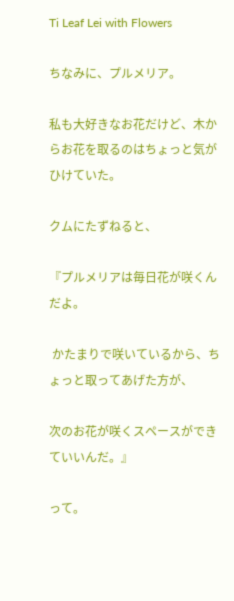Ti Leaf Lei with Flowers

ちなみに、プルメリア。

私も大好きなお花だけど、木からお花を取るのはちょっと気がひけていた。

クムにたずねると、

『プルメリアは毎日花が咲くんだよ。

 かたまりで咲いているから、ちょっと取ってあげた方が、

次のお花が咲くスペースができていいんだ。』

って。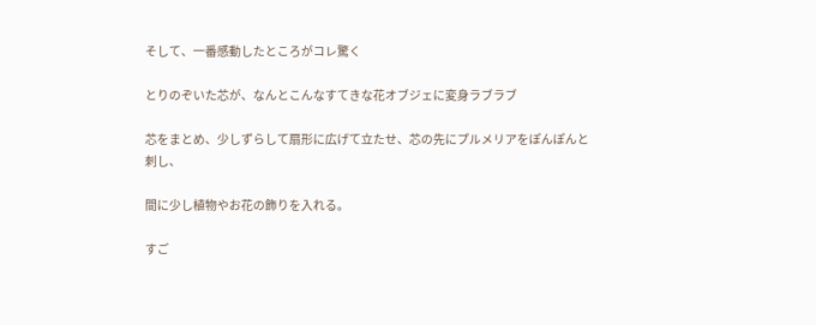そして、一番感動したところがコレ驚く

とりのぞいた芯が、なんとこんなすてきな花オブジェに変身ラブラブ

芯をまとめ、少しずらして扇形に広げて立たせ、芯の先にプルメリアをぽんぽんと刺し、

間に少し植物やお花の飾りを入れる。

すご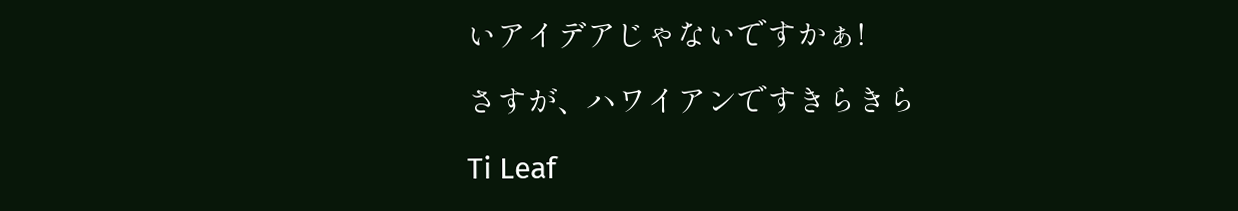いアイデアじゃないですかぁ!

さすが、ハワイアンですきらきら

Ti Leaf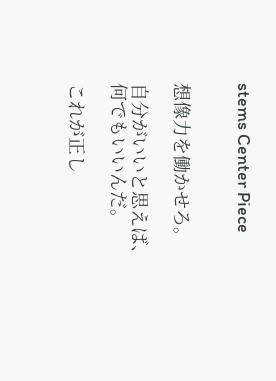stems Center Piece


想像力を働かせろ。

自分がいいと思えば、何でもいいんだ。

これが正し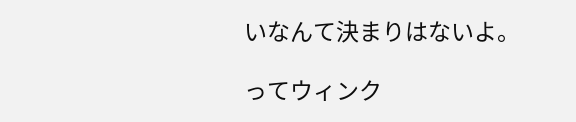いなんて決まりはないよ。

ってウィンク